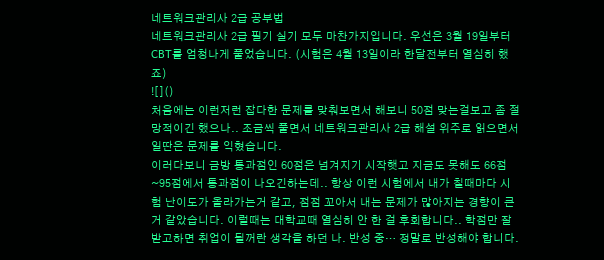네트워크관리사 2급 공부법
네트워크관리사 2급 필기 실기 모두 마찬가지입니다. 우선은 3월 19일부터 CBT를 엄청나게 풀었습니다. (시험은 4월 13일이라 한달전부터 열심히 했죠)
![]()
처음에는 이런저런 잡다한 문제를 맞춰보면서 해보니 50점 맞는걸보고 좀 절망적이긴 했으나.. 조금씩 풀면서 네트워크관리사 2급 해설 위주로 읽으면서 일딴은 문제를 익혔습니다.
이러다보니 금방 통과점인 60점은 넘겨지기 시작햇고 지금도 못해도 66점~95점에서 통과점이 나오긴하는데.. 항상 이런 시험에서 내가 칠때마다 시험 난이도가 올라가는거 같고, 점점 꼬아서 내는 문제가 많아지는 경향이 큰 거 같았습니다. 이럴때는 대학교때 열심히 안 한 걸 후회합니다.. 학점만 잘받고하면 취업이 될꺼란 생각을 하던 나. 반성 중… 정말로 반성해야 합니다.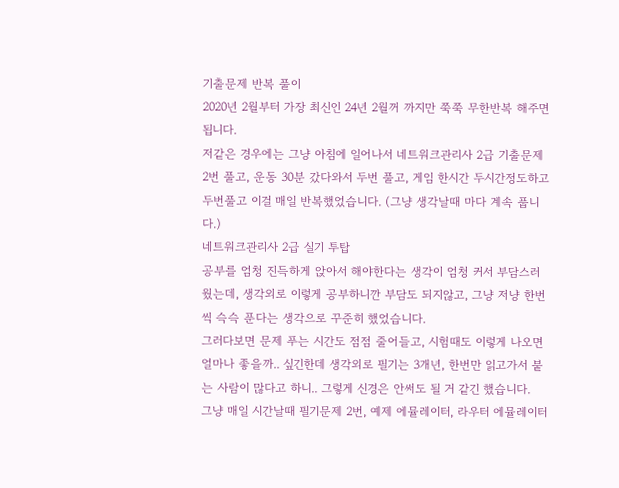기출문제 반복 풀이
2020년 2월부터 가장 최신인 24년 2월꺼 까지만 쭉쭉 무한반복 해주면 됩니다.
저같은 경우에는 그냥 아침에 일어나서 네트워크관리사 2급 기출문제 2번 풀고, 운동 30분 갔다와서 두번 풀고, 게임 한시간 두시간정도하고 두번풀고 이걸 매일 반복했었습니다. (그냥 생각날때 마다 계속 풉니다.)
네트워크관리사 2급 실기 투탑
공부를 엄청 진득하게 앉아서 해야한다는 생각이 엄청 커서 부담스러웠는데, 생각외로 이렇게 공부하니깐 부담도 되지않고, 그냥 저냥 한번씩 슥슥 푼다는 생각으로 꾸준히 했었습니다.
그러다보면 문제 푸는 시간도 점점 줄어들고, 시험때도 이렇게 나오면 얼마나 좋을까.. 싶긴한데 생각외로 필기는 3개년, 한번만 읽고가서 붙는 사람이 많다고 하니.. 그렇게 신경은 안써도 될 거 같긴 했습니다.
그냥 매일 시간날때 필기문제 2번, 예제 에뮬레이터, 라우터 에뮬레이터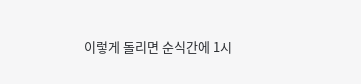이렇게 돌리면 순식간에 1시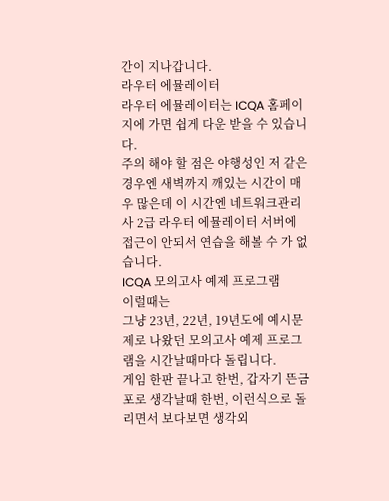간이 지나갑니다.
라우터 에뮬레이터
라우터 에뮬레이터는 ICQA 홈페이지에 가면 쉽게 다운 받을 수 있습니다.
주의 해야 할 점은 야행성인 저 같은 경우엔 새벽까지 깨있는 시간이 매우 많은데 이 시간엔 네트워크관리사 2급 라우터 에뮬레이터 서버에 접근이 안되서 연습을 해볼 수 가 없습니다.
ICQA 모의고사 예제 프로그램
이럴때는
그냥 23년, 22년, 19년도에 예시문제로 나왔던 모의고사 예제 프로그램을 시간날때마다 돌립니다.
게임 한판 끝나고 한번, 갑자기 뜬금포로 생각날때 한번, 이런식으로 돌리면서 보다보면 생각외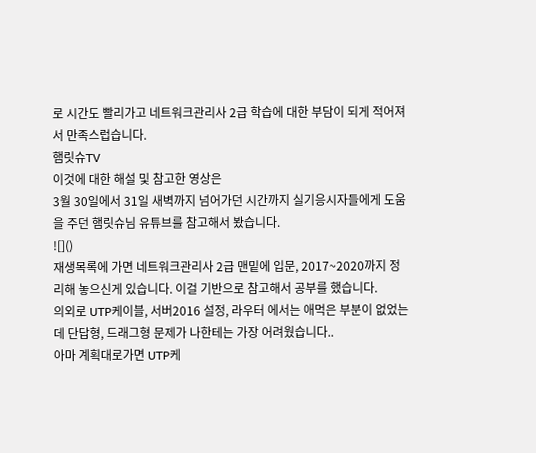로 시간도 빨리가고 네트워크관리사 2급 학습에 대한 부담이 되게 적어져서 만족스럽습니다.
햄릿슈TV
이것에 대한 해설 및 참고한 영상은
3월 30일에서 31일 새벽까지 넘어가던 시간까지 실기응시자들에게 도움을 주던 햄릿슈님 유튜브를 참고해서 봤습니다.
![]()
재생목록에 가면 네트워크관리사 2급 맨밑에 입문, 2017~2020까지 정리해 놓으신게 있습니다. 이걸 기반으로 참고해서 공부를 했습니다.
의외로 UTP케이블, 서버2016 설정, 라우터 에서는 애먹은 부분이 없었는데 단답형, 드래그형 문제가 나한테는 가장 어려웠습니다..
아마 계획대로가면 UTP케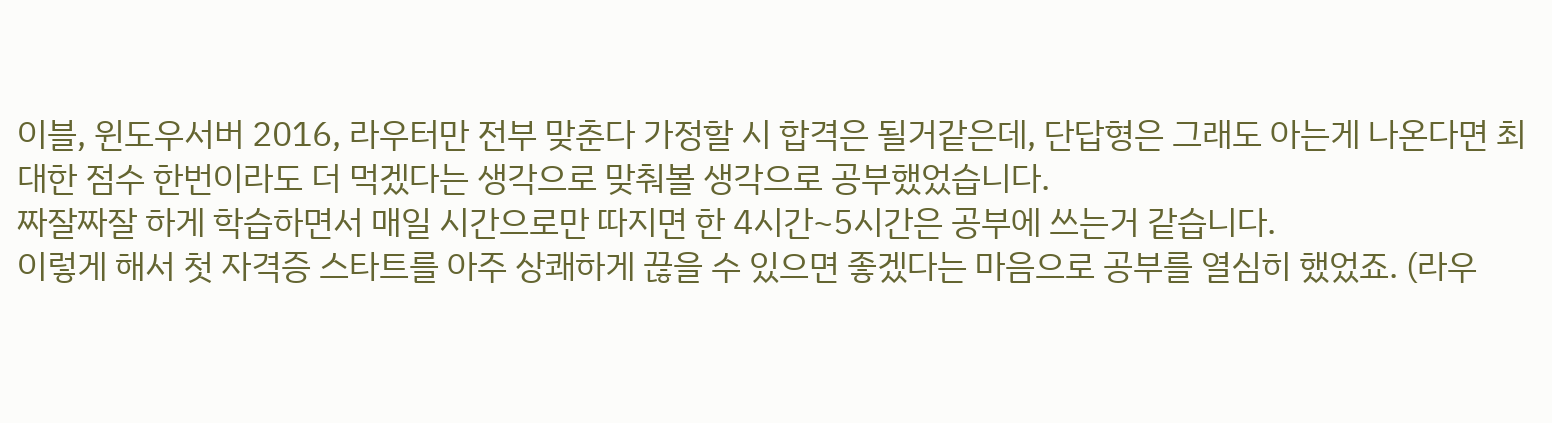이블, 윈도우서버 2016, 라우터만 전부 맞춘다 가정할 시 합격은 될거같은데, 단답형은 그래도 아는게 나온다면 최대한 점수 한번이라도 더 먹겠다는 생각으로 맞춰볼 생각으로 공부했었습니다.
짜잘짜잘 하게 학습하면서 매일 시간으로만 따지면 한 4시간~5시간은 공부에 쓰는거 같습니다.
이렇게 해서 첫 자격증 스타트를 아주 상쾌하게 끊을 수 있으면 좋겠다는 마음으로 공부를 열심히 했었죠. (라우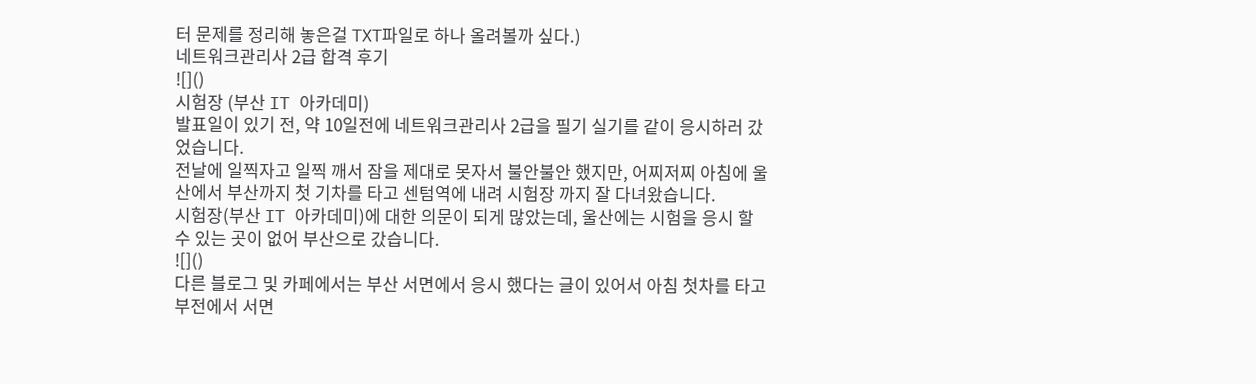터 문제를 정리해 놓은걸 TXT파일로 하나 올려볼까 싶다.)
네트워크관리사 2급 합격 후기
![]()
시험장 (부산 IT 아카데미)
발표일이 있기 전, 약 10일전에 네트워크관리사 2급을 필기 실기를 같이 응시하러 갔었습니다.
전날에 일찍자고 일찍 깨서 잠을 제대로 못자서 불안불안 했지만, 어찌저찌 아침에 울산에서 부산까지 첫 기차를 타고 센텀역에 내려 시험장 까지 잘 다녀왔습니다.
시험장(부산 IT 아카데미)에 대한 의문이 되게 많았는데, 울산에는 시험을 응시 할 수 있는 곳이 없어 부산으로 갔습니다.
![]()
다른 블로그 및 카페에서는 부산 서면에서 응시 했다는 글이 있어서 아침 첫차를 타고 부전에서 서면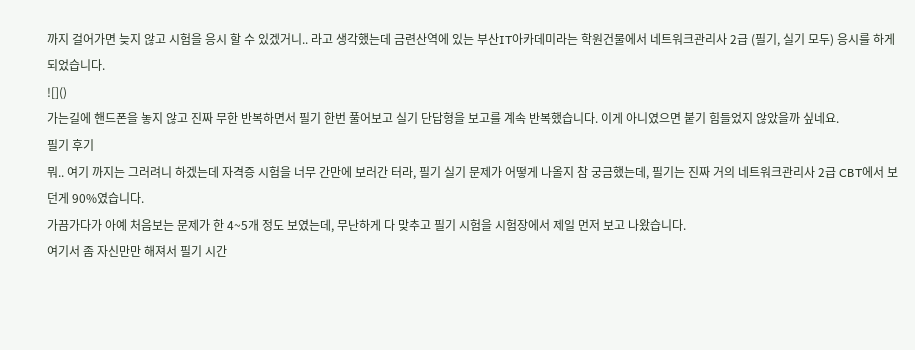까지 걸어가면 늦지 않고 시험을 응시 할 수 있겠거니.. 라고 생각했는데 금련산역에 있는 부산IT아카데미라는 학원건물에서 네트워크관리사 2급 (필기, 실기 모두) 응시를 하게 되었습니다.
![]()
가는길에 핸드폰을 놓지 않고 진짜 무한 반복하면서 필기 한번 풀어보고 실기 단답형을 보고를 계속 반복했습니다. 이게 아니였으면 붙기 힘들었지 않았을까 싶네요.
필기 후기
뭐.. 여기 까지는 그러려니 하겠는데 자격증 시험을 너무 간만에 보러간 터라, 필기 실기 문제가 어떻게 나올지 참 궁금했는데, 필기는 진짜 거의 네트워크관리사 2급 CBT에서 보던게 90%였습니다.
가끔가다가 아예 처음보는 문제가 한 4~5개 정도 보였는데, 무난하게 다 맞추고 필기 시험을 시험장에서 제일 먼저 보고 나왔습니다.
여기서 좀 자신만만 해져서 필기 시간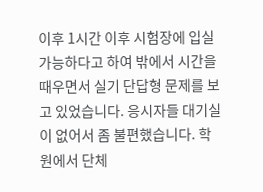이후 1시간 이후 시험장에 입실 가능하다고 하여 밖에서 시간을 때우면서 실기 단답형 문제를 보고 있었습니다. 응시자들 대기실이 없어서 좀 불편했습니다. 학원에서 단체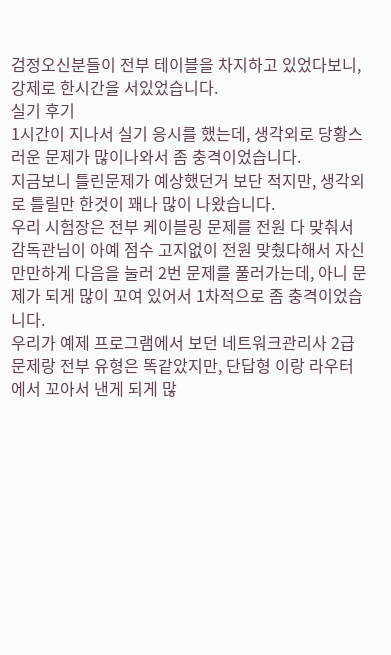검정오신분들이 전부 테이블을 차지하고 있었다보니, 강제로 한시간을 서있었습니다.
실기 후기
1시간이 지나서 실기 응시를 했는데, 생각외로 당황스러운 문제가 많이나와서 좀 충격이었습니다.
지금보니 틀린문제가 예상했던거 보단 적지만, 생각외로 틀릴만 한것이 꽤나 많이 나왔습니다.
우리 시험장은 전부 케이블링 문제를 전원 다 맞춰서 감독관님이 아예 점수 고지없이 전원 맞췄다해서 자신만만하게 다음을 눌러 2번 문제를 풀러가는데, 아니 문제가 되게 많이 꼬여 있어서 1차적으로 좀 충격이었습니다.
우리가 예제 프로그램에서 보던 네트워크관리사 2급 문제랑 전부 유형은 똑같았지만, 단답형 이랑 라우터에서 꼬아서 낸게 되게 많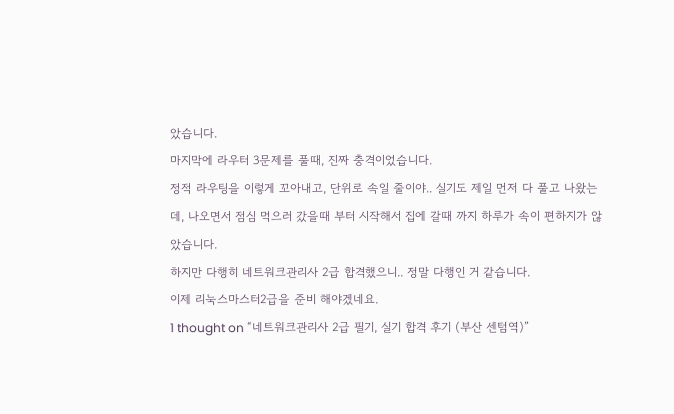았습니다.
마지막에 라우터 3문제를 풀때, 진짜 충격이었습니다.
정적 라우팅을 이렇게 꼬아내고, 단위로 속일 줄이야.. 실기도 제일 먼저 다 풀고 나왔는데, 나오면서 점심 먹으러 갔을때 부터 시작해서 집에 갈때 까지 하루가 속이 편하지가 않았습니다.
하지만 다행히 네트워크관리사 2급 합격했으니.. 정말 다행인 거 같습니다.
이제 리눅스마스터2급을 준비 해야겠네요.
1 thought on “네트워크관리사 2급 필기, 실기 합격 후기 (부산 센텀역)”